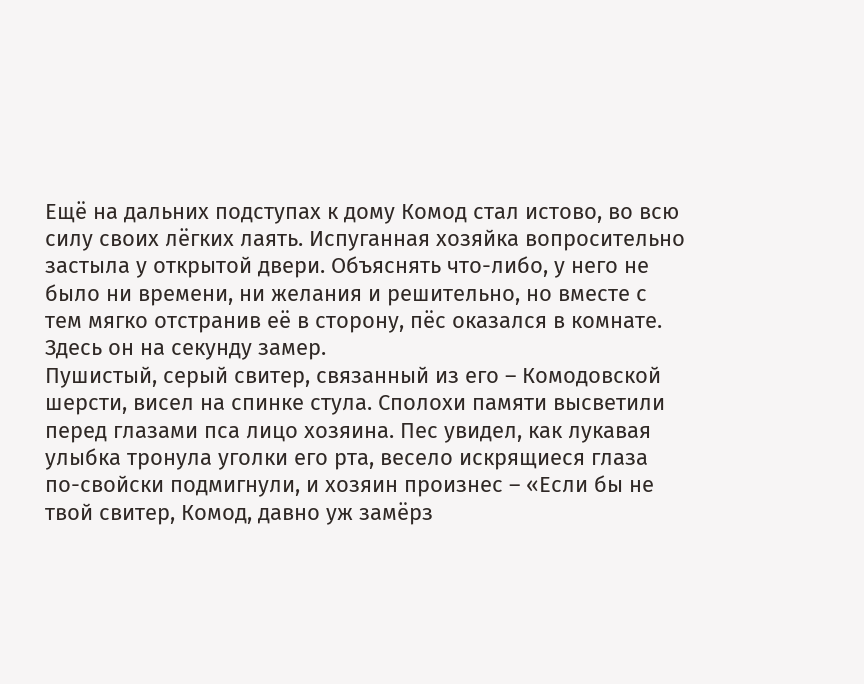Ещё на дальних подступах к дому Комод стал истово, во всю силу своих лёгких лаять. Испуганная хозяйка вопросительно застыла у открытой двери. Объяснять что-либо, у него не было ни времени, ни желания и решительно, но вместе с тем мягко отстранив её в сторону, пёс оказался в комнате.
Здесь он на секунду замер.
Пушистый, серый свитер, связанный из его – Комодовской шерсти, висел на спинке стула. Сполохи памяти высветили перед глазами пса лицо хозяина. Пес увидел, как лукавая улыбка тронула уголки его рта, весело искрящиеся глаза по-свойски подмигнули, и хозяин произнес – «Если бы не твой свитер, Комод, давно уж замёрз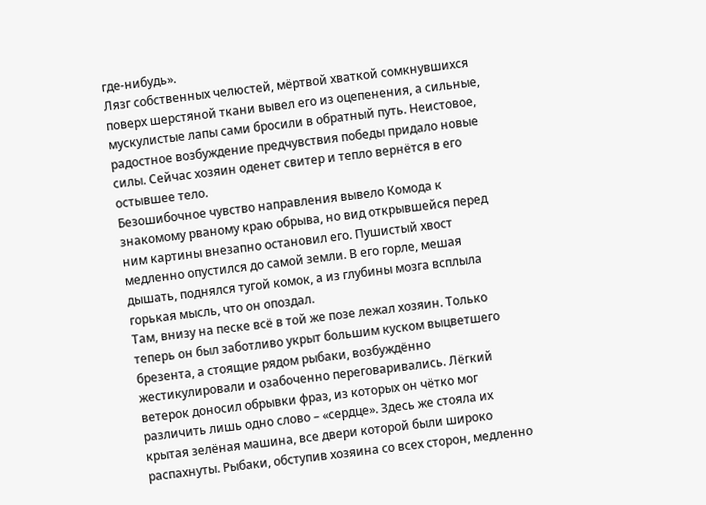где-нибудь».
Лязг собственных челюстей, мёртвой хваткой сомкнувшихся поверх шерстяной ткани вывел его из оцепенения, а сильные, мускулистые лапы сами бросили в обратный путь. Неистовое, радостное возбуждение предчувствия победы придало новые силы. Сейчас хозяин оденет свитер и тепло вернётся в его остывшее тело.
Безошибочное чувство направления вывело Комода к знакомому рваному краю обрыва, но вид открывшейся перед ним картины внезапно остановил его. Пушистый хвост медленно опустился до самой земли. В его горле, мешая дышать, поднялся тугой комок, а из глубины мозга всплыла горькая мысль, что он опоздал.
Там, внизу на песке всё в той же позе лежал хозяин. Только теперь он был заботливо укрыт большим куском выцветшего брезента, а стоящие рядом рыбаки, возбуждённо жестикулировали и озабоченно переговаривались. Лёгкий ветерок доносил обрывки фраз, из которых он чётко мог различить лишь одно слово – «сердце». Здесь же стояла их крытая зелёная машина, все двери которой были широко распахнуты. Рыбаки, обступив хозяина со всех сторон, медленно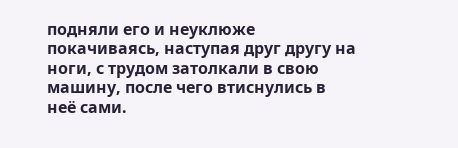подняли его и неуклюже покачиваясь, наступая друг другу на ноги, с трудом затолкали в свою машину, после чего втиснулись в неё сами.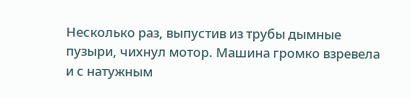Несколько раз, выпустив из трубы дымные пузыри, чихнул мотор. Машина громко взревела и с натужным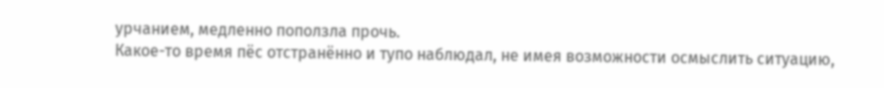урчанием, медленно поползла прочь.
Какое-то время пёс отстранённо и тупо наблюдал, не имея возможности осмыслить ситуацию,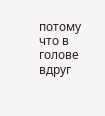потому что в голове вдруг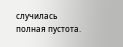случилась полная пустота.